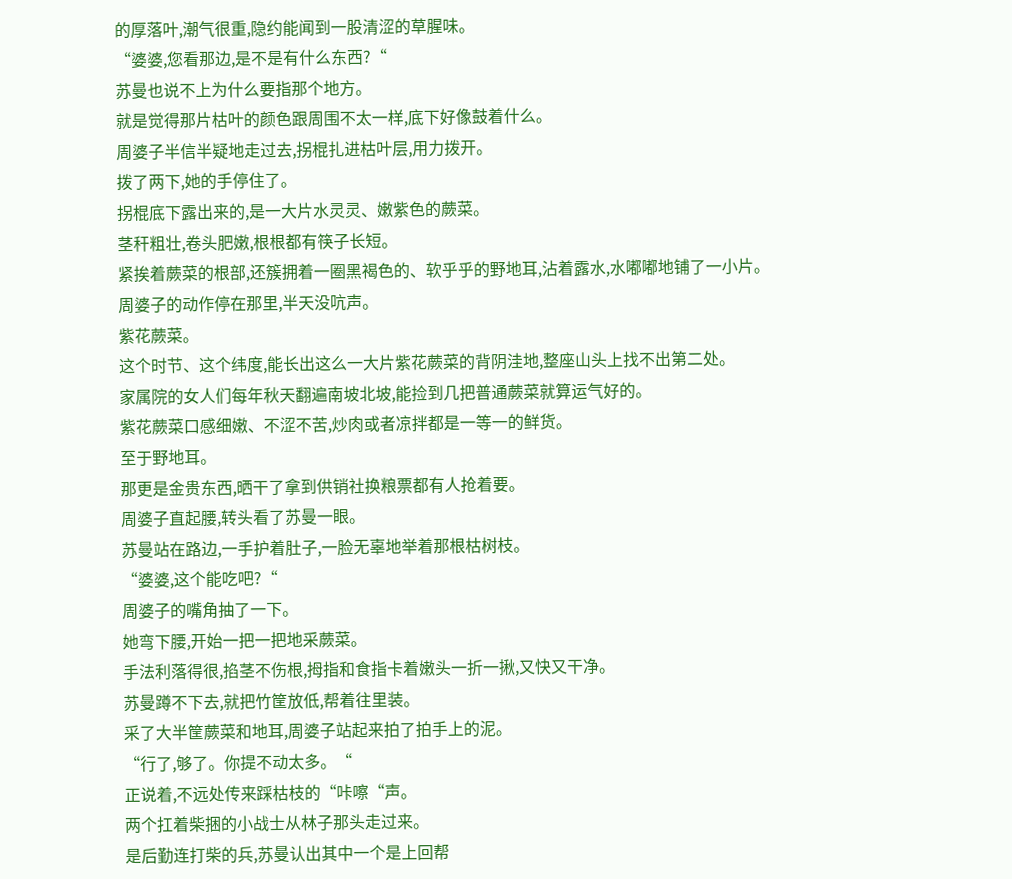的厚落叶,潮气很重,隐约能闻到一股清涩的草腥味。
“婆婆,您看那边,是不是有什么东西?“
苏曼也说不上为什么要指那个地方。
就是觉得那片枯叶的颜色跟周围不太一样,底下好像鼓着什么。
周婆子半信半疑地走过去,拐棍扎进枯叶层,用力拨开。
拨了两下,她的手停住了。
拐棍底下露出来的,是一大片水灵灵、嫩紫色的蕨菜。
茎秆粗壮,卷头肥嫩,根根都有筷子长短。
紧挨着蕨菜的根部,还簇拥着一圈黑褐色的、软乎乎的野地耳,沾着露水,水嘟嘟地铺了一小片。
周婆子的动作停在那里,半天没吭声。
紫花蕨菜。
这个时节、这个纬度,能长出这么一大片紫花蕨菜的背阴洼地,整座山头上找不出第二处。
家属院的女人们每年秋天翻遍南坡北坡,能捡到几把普通蕨菜就算运气好的。
紫花蕨菜口感细嫩、不涩不苦,炒肉或者凉拌都是一等一的鲜货。
至于野地耳。
那更是金贵东西,晒干了拿到供销社换粮票都有人抢着要。
周婆子直起腰,转头看了苏曼一眼。
苏曼站在路边,一手护着肚子,一脸无辜地举着那根枯树枝。
“婆婆,这个能吃吧?“
周婆子的嘴角抽了一下。
她弯下腰,开始一把一把地采蕨菜。
手法利落得很,掐茎不伤根,拇指和食指卡着嫩头一折一揪,又快又干净。
苏曼蹲不下去,就把竹筐放低,帮着往里装。
采了大半筐蕨菜和地耳,周婆子站起来拍了拍手上的泥。
“行了,够了。你提不动太多。“
正说着,不远处传来踩枯枝的“咔嚓“声。
两个扛着柴捆的小战士从林子那头走过来。
是后勤连打柴的兵,苏曼认出其中一个是上回帮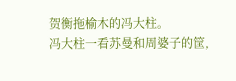贺衡拖榆木的冯大柱。
冯大柱一看苏曼和周婆子的筐,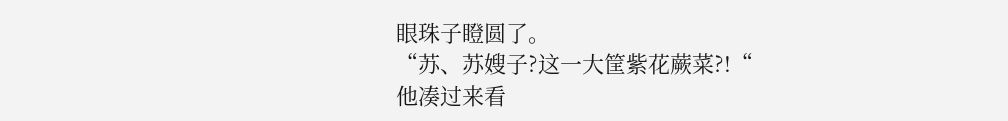眼珠子瞪圆了。
“苏、苏嫂子?这一大筐紫花蕨菜?!“
他凑过来看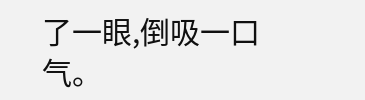了一眼,倒吸一口气。